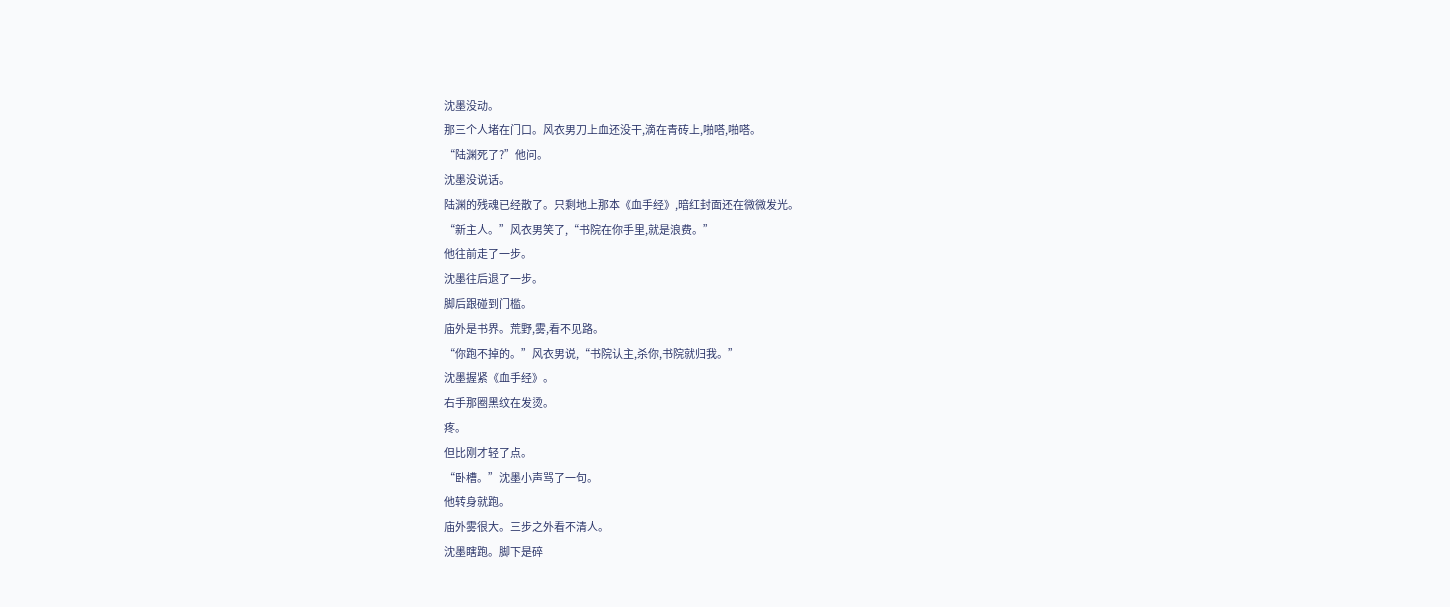沈墨没动。
那三个人堵在门口。风衣男刀上血还没干,滴在青砖上,啪嗒,啪嗒。
“陆渊死了?”他问。
沈墨没说话。
陆渊的残魂已经散了。只剩地上那本《血手经》,暗红封面还在微微发光。
“新主人。”风衣男笑了,“书院在你手里,就是浪费。”
他往前走了一步。
沈墨往后退了一步。
脚后跟碰到门槛。
庙外是书界。荒野,雾,看不见路。
“你跑不掉的。”风衣男说,“书院认主,杀你,书院就归我。”
沈墨握紧《血手经》。
右手那圈黑纹在发烫。
疼。
但比刚才轻了点。
“卧槽。”沈墨小声骂了一句。
他转身就跑。
庙外雾很大。三步之外看不清人。
沈墨瞎跑。脚下是碎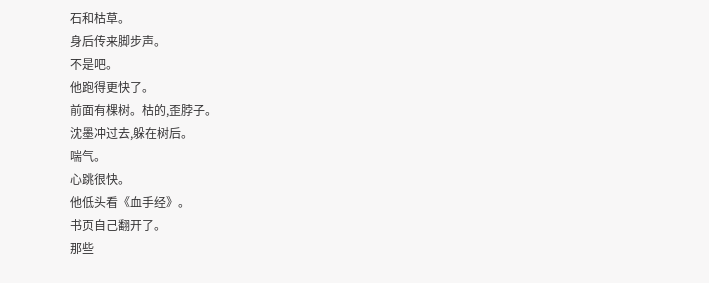石和枯草。
身后传来脚步声。
不是吧。
他跑得更快了。
前面有棵树。枯的,歪脖子。
沈墨冲过去,躲在树后。
喘气。
心跳很快。
他低头看《血手经》。
书页自己翻开了。
那些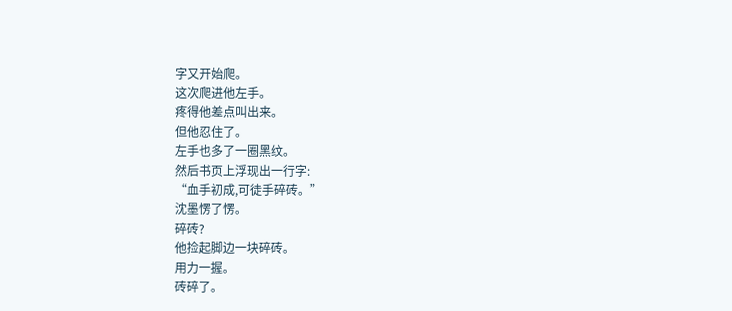字又开始爬。
这次爬进他左手。
疼得他差点叫出来。
但他忍住了。
左手也多了一圈黑纹。
然后书页上浮现出一行字:
“血手初成,可徒手碎砖。”
沈墨愣了愣。
碎砖?
他捡起脚边一块碎砖。
用力一握。
砖碎了。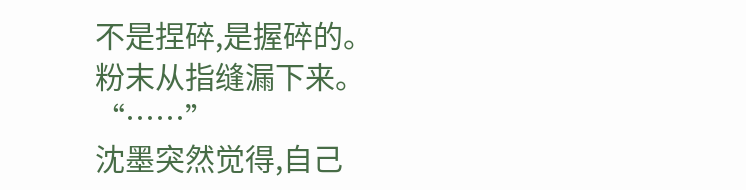不是捏碎,是握碎的。
粉末从指缝漏下来。
“……”
沈墨突然觉得,自己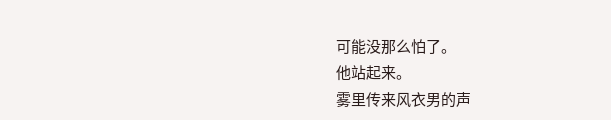可能没那么怕了。
他站起来。
雾里传来风衣男的声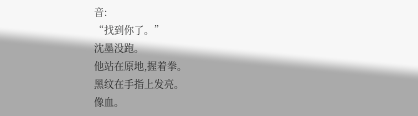音:
“找到你了。”
沈墨没跑。
他站在原地,握着拳。
黑纹在手指上发亮。
像血。